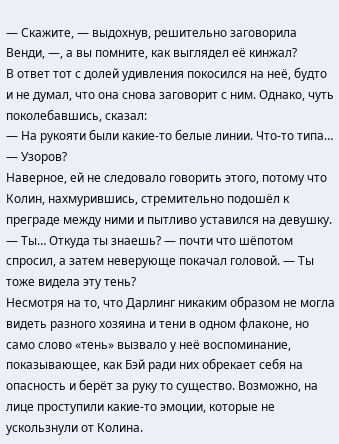— Скажите, — выдохнув, решительно заговорила Венди, —, а вы помните, как выглядел её кинжал?
В ответ тот с долей удивления покосился на неё, будто и не думал, что она снова заговорит с ним. Однако, чуть поколебавшись, сказал:
— На рукояти были какие-то белые линии. Что-то типа…
— Узоров?
Наверное, ей не следовало говорить этого, потому что Колин, нахмурившись, стремительно подошёл к преграде между ними и пытливо уставился на девушку.
— Ты… Откуда ты знаешь? — почти что шёпотом спросил, а затем неверующе покачал головой. — Ты тоже видела эту тень?
Несмотря на то, что Дарлинг никаким образом не могла видеть разного хозяина и тени в одном флаконе, но само слово «тень» вызвало у неё воспоминание, показывающее, как Бэй ради них обрекает себя на опасность и берёт за руку то существо. Возможно, на лице проступили какие-то эмоции, которые не ускользнули от Колина.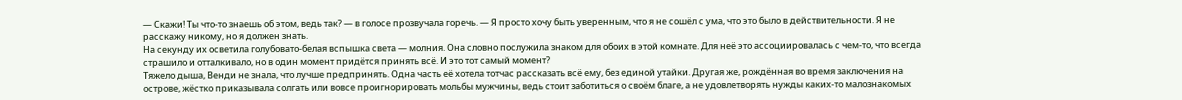— Скажи! Ты что-то знаешь об этом, ведь так? — в голосе прозвучала горечь. — Я просто хочу быть уверенным, что я не сошёл с ума, что это было в действительности. Я не расскажу никому, но я должен знать.
На секунду их осветила голубовато-белая вспышка света — молния. Она словно послужила знаком для обоих в этой комнате. Для неё это ассоциировалась с чем-то, что всегда страшило и отталкивало, но в один момент придётся принять всё. И это тот самый момент?
Тяжело дыша, Венди не знала, что лучше предпринять. Одна часть её хотела тотчас рассказать всё ему, без единой утайки. Другая же, рождённая во время заключения на острове, жёстко приказывала солгать или вовсе проигнорировать мольбы мужчины, ведь стоит заботиться о своём благе, а не удовлетворять нужды каких-то малознакомых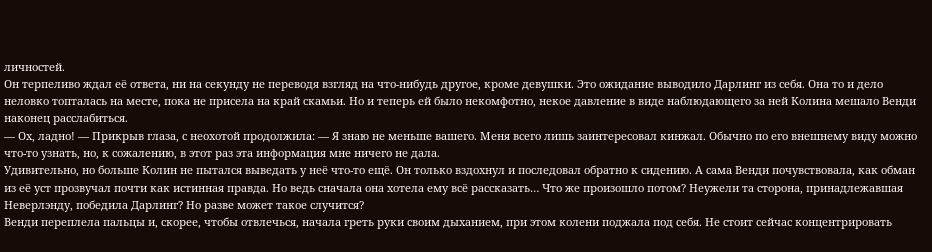личностей.
Он терпеливо ждал её ответа, ни на секунду не переводя взгляд на что-нибудь другое, кроме девушки. Это ожидание выводило Дарлинг из себя. Она то и дело неловко топталась на месте, пока не присела на край скамьи. Но и теперь ей было некомфотно, некое давление в виде наблюдающего за ней Колина мешало Венди наконец расслабиться.
— Ох, ладно! — Прикрыв глаза, с неохотой продолжила: — Я знаю не меньше вашего. Меня всего лишь заинтересовал кинжал. Обычно по его внешнему виду можно что-то узнать, но, к сожалению, в этот раз эта информация мне ничего не дала.
Удивительно, но больше Колин не пытался выведать у неё что-то ещё. Он только вздохнул и последовал обратно к сидению. А сама Венди почувствовала, как обман из её уст прозвучал почти как истинная правда. Но ведь сначала она хотела ему всё рассказать… Что же произошло потом? Неужели та сторона, принадлежавшая Неверлэнду, победила Дарлинг? Но разве может такое случится?
Венди переплела пальцы и, скорее, чтобы отвлечься, начала греть руки своим дыханием, при этом колени поджала под себя. Не стоит сейчас концентрировать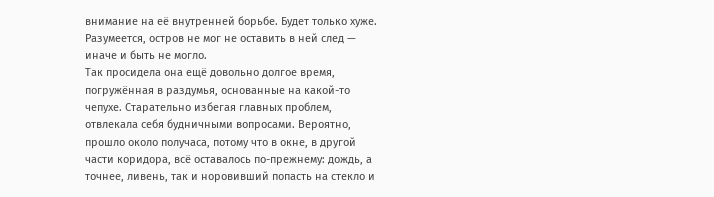внимание на её внутренней борьбе. Будет только хуже. Разумеется, остров не мог не оставить в ней след — иначе и быть не могло.
Так просидела она ещё довольно долгое время, погружённая в раздумья, основанные на какой-то чепухе. Старательно избегая главных проблем, отвлекала себя будничными вопросами. Вероятно, прошло около получаса, потому что в окне, в другой части коридора, всё оставалось по-прежнему: дождь, а точнее, ливень, так и норовивший попасть на стекло и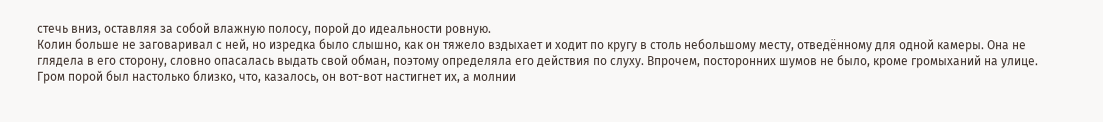стечь вниз, оставляя за собой влажную полосу, порой до идеальности ровную.
Колин больше не заговаривал с ней, но изредка было слышно, как он тяжело вздыхает и ходит по кругу в столь небольшому месту, отведённому для одной камеры. Она не глядела в его сторону, словно опасалась выдать свой обман, поэтому определяла его действия по слуху. Впрочем, посторонних шумов не было, кроме громыханий на улице. Гром порой был настолько близко, что, казалось, он вот-вот настигнет их, а молнии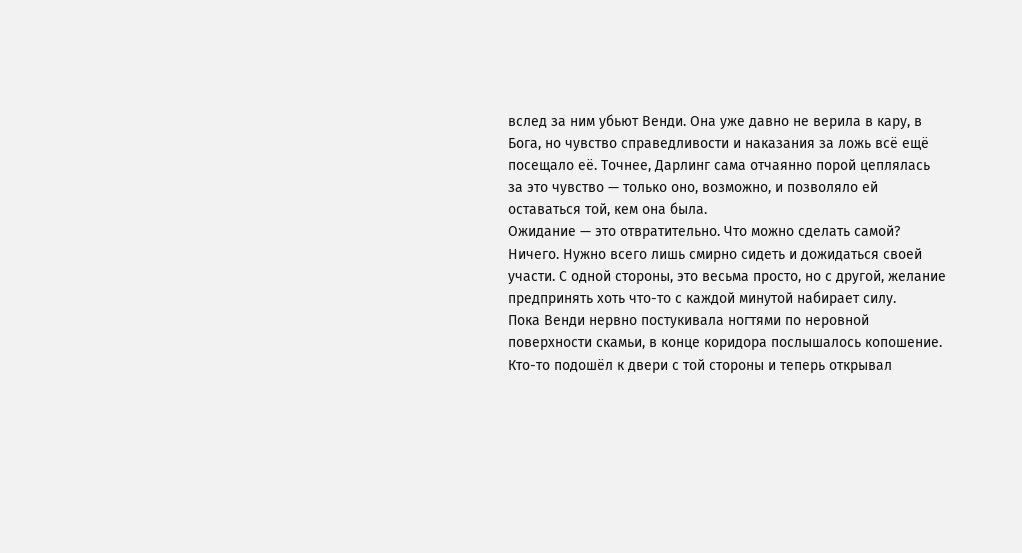вслед за ним убьют Венди. Она уже давно не верила в кару, в Бога, но чувство справедливости и наказания за ложь всё ещё посещало её. Точнее, Дарлинг сама отчаянно порой цеплялась за это чувство — только оно, возможно, и позволяло ей оставаться той, кем она была.
Ожидание — это отвратительно. Что можно сделать самой? Ничего. Нужно всего лишь смирно сидеть и дожидаться своей участи. С одной стороны, это весьма просто, но с другой, желание предпринять хоть что-то с каждой минутой набирает силу.
Пока Венди нервно постукивала ногтями по неровной поверхности скамьи, в конце коридора послышалось копошение. Кто-то подошёл к двери с той стороны и теперь открывал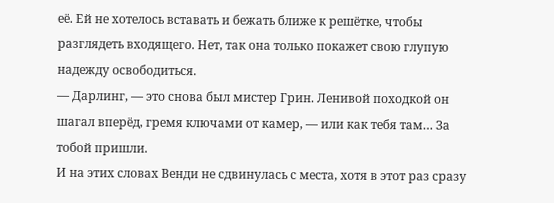её. Ей не хотелось вставать и бежать ближе к решётке, чтобы разглядеть входящего. Нет, так она только покажет свою глупую надежду освободиться.
— Дарлинг, — это снова был мистер Грин. Ленивой походкой он шагал вперёд, гремя ключами от камер, — или как тебя там… За тобой пришли.
И на этих словах Венди не сдвинулась с места, хотя в этот раз сразу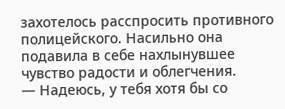захотелось расспросить противного полицейского. Насильно она подавила в себе нахлынувшее чувство радости и облегчения.
— Надеюсь, у тебя хотя бы со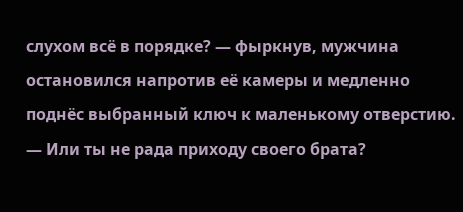слухом всё в порядке? — фыркнув, мужчина остановился напротив её камеры и медленно поднёс выбранный ключ к маленькому отверстию. — Или ты не рада приходу своего брата?